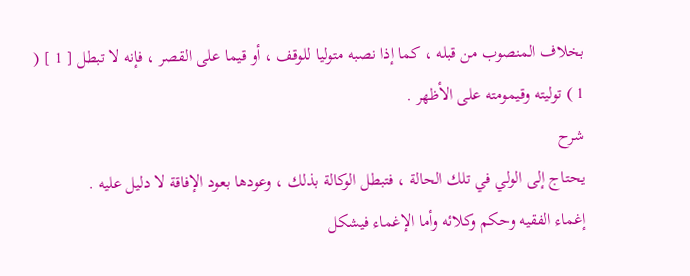بخلاف المنصوب من قبله ، كما إذا نصبه متوليا للوقف ، أو قيما على القصر ، فإنه لا تبطل [ 1 ] ( 1 ) توليته وقيمومته على الأظهر .
شرح
يحتاج إلى الولي في تلك الحالة ، فتبطل الوكالة بذلك ، وعودها بعود الإفاقة لا دليل عليه .
إغماء الفقيه وحكم وكلائه وأما الإغماء فيشكل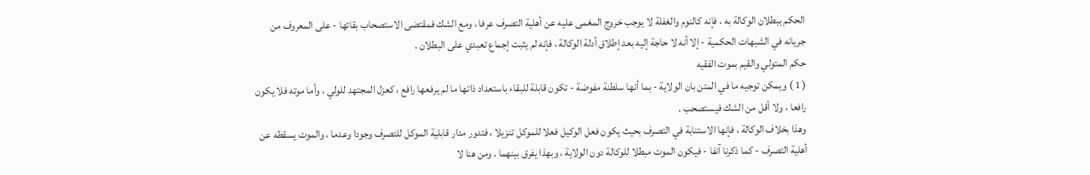الحكم ببطلان الوكالة به ، فإنه كالنوم والغفلة لا يوجب خروج المغمى عليه عن أهلية التصرف عرفا ، ومع الشك فمقتضى الاستصحاب بقائها - على المعروف من جريانه في الشبهات الحكمية - إلا أنه لا حاجة إليه بعد إطلاق أدلة الوكالة ، فإنه لم يثبت إجماع تعبدي على البطلان .
حكم المتولي والقيم بموت الفقيه
( 1 ) ويمكن توجيه ما في المتن بان الولاية - بما أنها سلطنة مفوضة - تكون قابلة للبقاء باستعداد ذاتها ما لم يرفعها رافع ، كعزل المجتهد للولي ، وأما موته فلا يكون رافعا ، ولا أقل من الشك فيستصحب .
وهذا بخلاف الوكالة ، فإنها الاستنابة في التصرف بحيث يكون فعل الوكيل فعلا للموكل تنزيلا ، فتدور مدار قابلية الموكل للتصرف وجودا وعدما ، والموت يسقطه عن أهلية التصرف - كما ذكرنا آنفا - فيكون الموت مبطلا للوكالة دون الولاية ، وبهذا يفرق بينهما . ومن هنا لا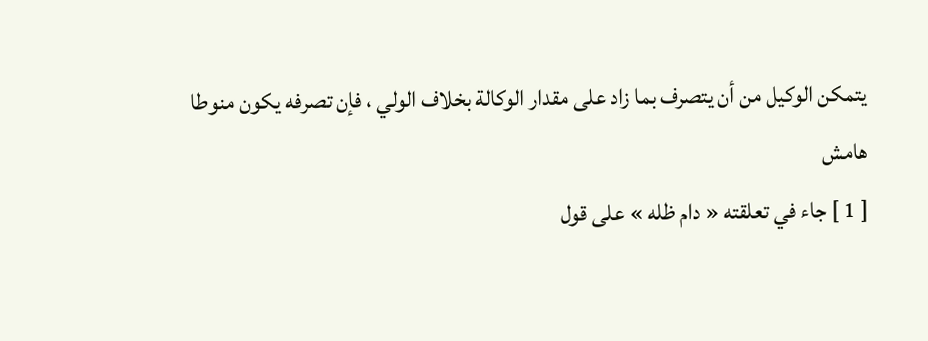يتمكن الوكيل من أن يتصرف بما زاد على مقدار الوكالة بخلاف الولي ، فإن تصرفه يكون منوطا
هامش
[ 1 ] جاء في تعلقته « دام ظله » على قول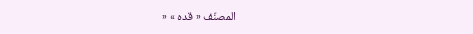المصنّف « قده » «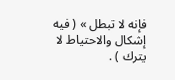فإنه لا تبطل » ( فيه إشكال والاحتياط لا يترك ) .